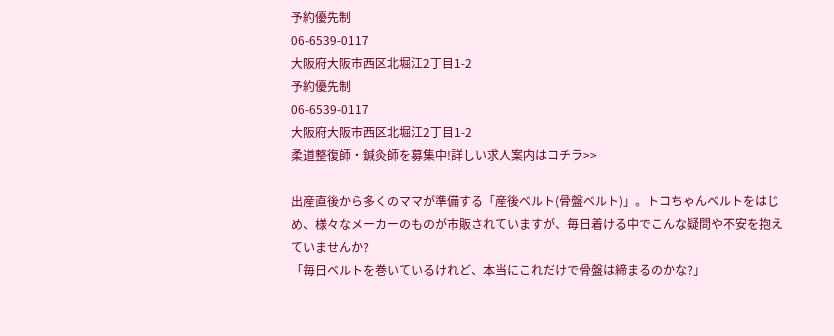予約優先制
06-6539-0117
大阪府大阪市西区北堀江2丁目1-2
予約優先制
06-6539-0117
大阪府大阪市西区北堀江2丁目1-2
柔道整復師・鍼灸師を募集中!詳しい求人案内はコチラ>>

出産直後から多くのママが準備する「産後ベルト(骨盤ベルト)」。トコちゃんベルトをはじめ、様々なメーカーのものが市販されていますが、毎日着ける中でこんな疑問や不安を抱えていませんか?
「毎日ベルトを巻いているけれど、本当にこれだけで骨盤は締まるのかな?」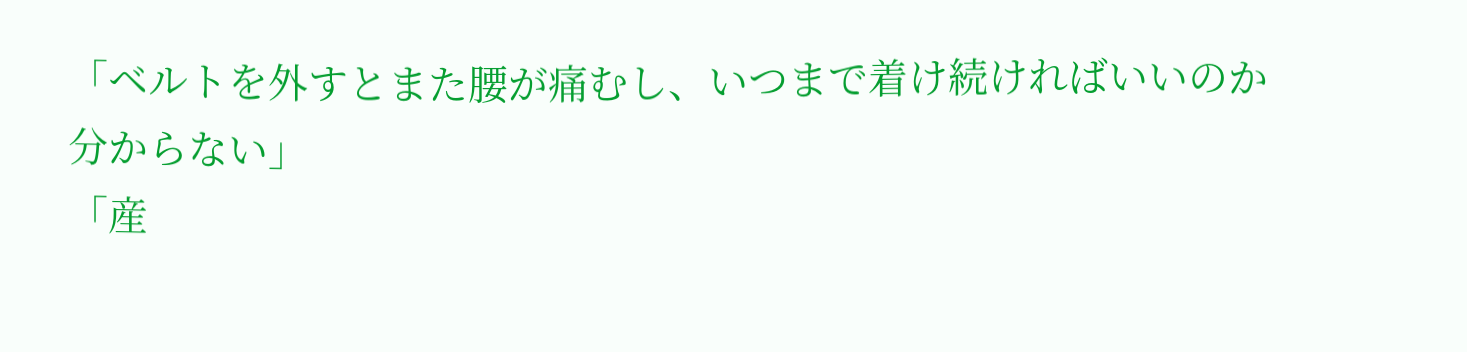「ベルトを外すとまた腰が痛むし、いつまで着け続ければいいのか分からない」
「産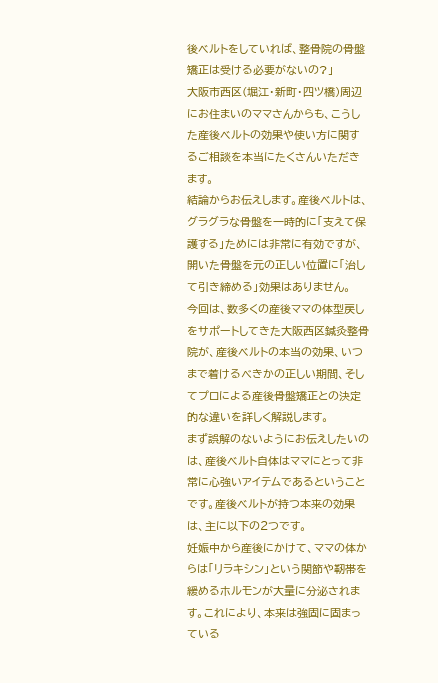後ベルトをしていれば、整骨院の骨盤矯正は受ける必要がないの?」
大阪市西区(堀江・新町・四ツ橋)周辺にお住まいのママさんからも、こうした産後ベルトの効果や使い方に関するご相談を本当にたくさんいただきます。
結論からお伝えします。産後ベルトは、グラグラな骨盤を一時的に「支えて保護する」ためには非常に有効ですが、開いた骨盤を元の正しい位置に「治して引き締める」効果はありません。
今回は、数多くの産後ママの体型戻しをサポートしてきた大阪西区鍼灸整骨院が、産後ベルトの本当の効果、いつまで着けるべきかの正しい期間、そしてプロによる産後骨盤矯正との決定的な違いを詳しく解説します。
まず誤解のないようにお伝えしたいのは、産後ベルト自体はママにとって非常に心強いアイテムであるということです。産後ベルトが持つ本来の効果は、主に以下の2つです。
妊娠中から産後にかけて、ママの体からは「リラキシン」という関節や靭帯を緩めるホルモンが大量に分泌されます。これにより、本来は強固に固まっている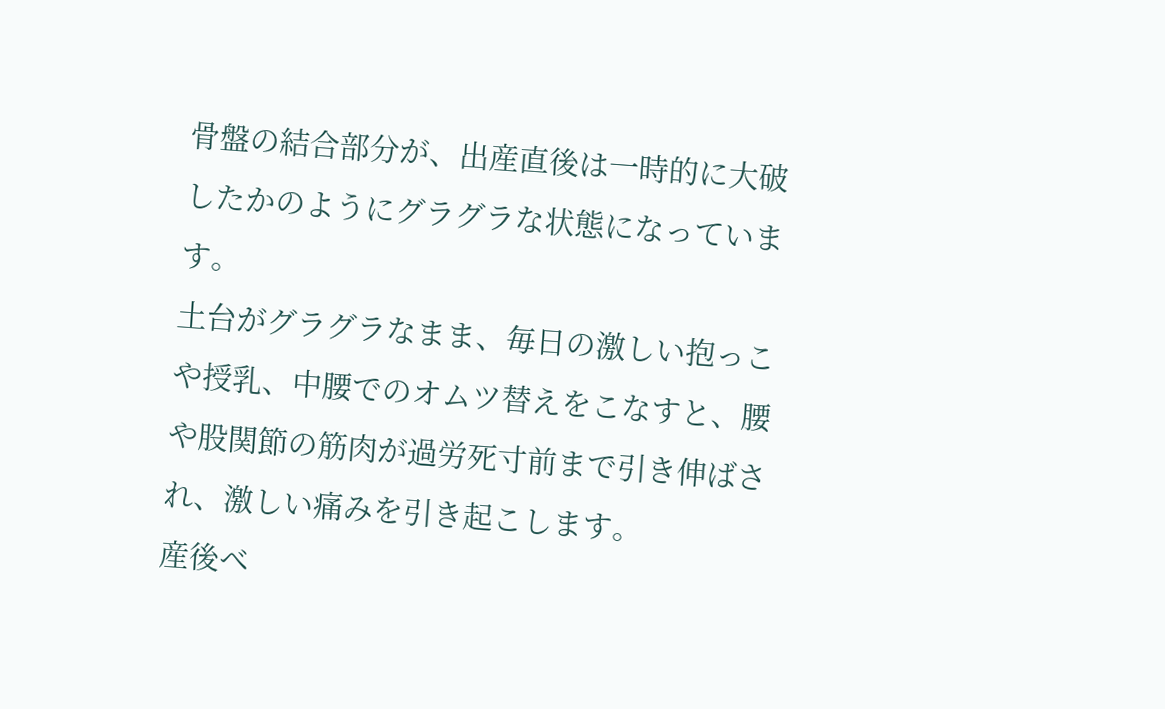骨盤の結合部分が、出産直後は一時的に大破したかのようにグラグラな状態になっています。
土台がグラグラなまま、毎日の激しい抱っこや授乳、中腰でのオムツ替えをこなすと、腰や股関節の筋肉が過労死寸前まで引き伸ばされ、激しい痛みを引き起こします。
産後ベ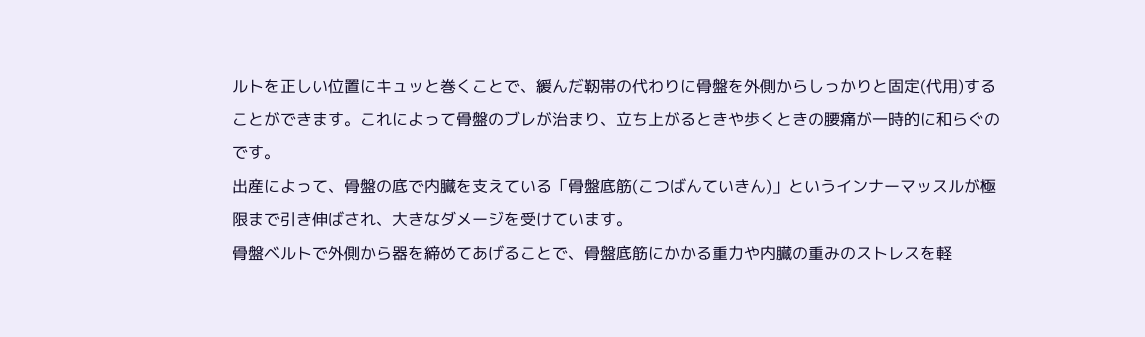ルトを正しい位置にキュッと巻くことで、緩んだ靭帯の代わりに骨盤を外側からしっかりと固定(代用)することができます。これによって骨盤のブレが治まり、立ち上がるときや歩くときの腰痛が一時的に和らぐのです。
出産によって、骨盤の底で内臓を支えている「骨盤底筋(こつばんていきん)」というインナーマッスルが極限まで引き伸ばされ、大きなダメージを受けています。
骨盤ベルトで外側から器を締めてあげることで、骨盤底筋にかかる重力や内臓の重みのストレスを軽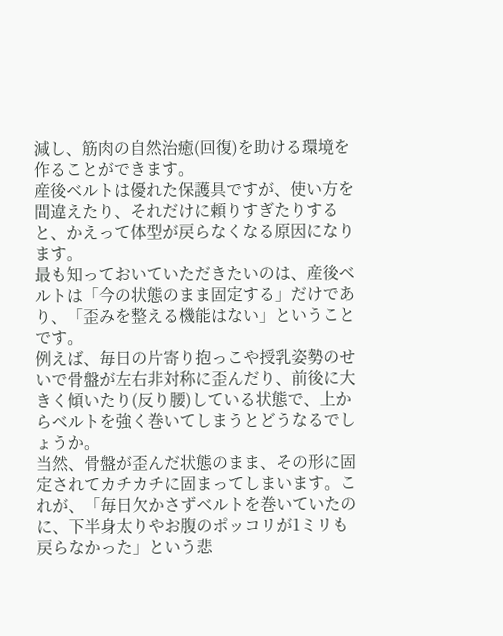減し、筋肉の自然治癒(回復)を助ける環境を作ることができます。
産後ベルトは優れた保護具ですが、使い方を間違えたり、それだけに頼りすぎたりすると、かえって体型が戻らなくなる原因になります。
最も知っておいていただきたいのは、産後ベルトは「今の状態のまま固定する」だけであり、「歪みを整える機能はない」ということです。
例えば、毎日の片寄り抱っこや授乳姿勢のせいで骨盤が左右非対称に歪んだり、前後に大きく傾いたり(反り腰)している状態で、上からベルトを強く巻いてしまうとどうなるでしょうか。
当然、骨盤が歪んだ状態のまま、その形に固定されてカチカチに固まってしまいます。これが、「毎日欠かさずベルトを巻いていたのに、下半身太りやお腹のポッコリが1ミリも戻らなかった」という悲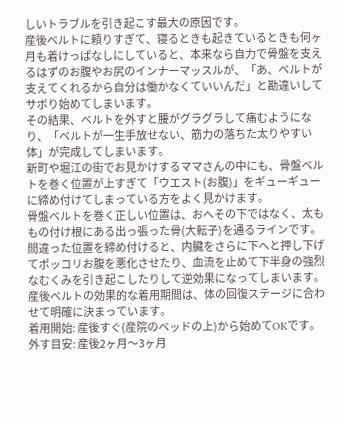しいトラブルを引き起こす最大の原因です。
産後ベルトに頼りすぎて、寝るときも起きているときも何ヶ月も着けっぱなしにしていると、本来なら自力で骨盤を支えるはずのお腹やお尻のインナーマッスルが、「あ、ベルトが支えてくれるから自分は働かなくていいんだ」と勘違いしてサボり始めてしまいます。
その結果、ベルトを外すと腰がグラグラして痛むようになり、「ベルトが一生手放せない、筋力の落ちた太りやすい体」が完成してしまいます。
新町や堀江の街でお見かけするママさんの中にも、骨盤ベルトを巻く位置が上すぎて「ウエスト(お腹)」をギューギューに締め付けてしまっている方をよく見かけます。
骨盤ベルトを巻く正しい位置は、おへその下ではなく、太ももの付け根にある出っ張った骨(大転子)を通るラインです。間違った位置を締め付けると、内臓をさらに下へと押し下げてポッコリお腹を悪化させたり、血流を止めて下半身の強烈なむくみを引き起こしたりして逆効果になってしまいます。
産後ベルトの効果的な着用期間は、体の回復ステージに合わせて明確に決まっています。
着用開始: 産後すぐ(産院のベッドの上)から始めてOKです。
外す目安: 産後2ヶ月〜3ヶ月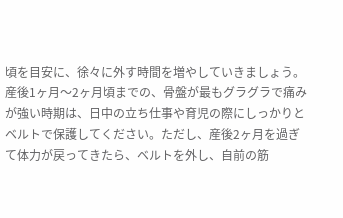頃を目安に、徐々に外す時間を増やしていきましょう。
産後1ヶ月〜2ヶ月頃までの、骨盤が最もグラグラで痛みが強い時期は、日中の立ち仕事や育児の際にしっかりとベルトで保護してください。ただし、産後2ヶ月を過ぎて体力が戻ってきたら、ベルトを外し、自前の筋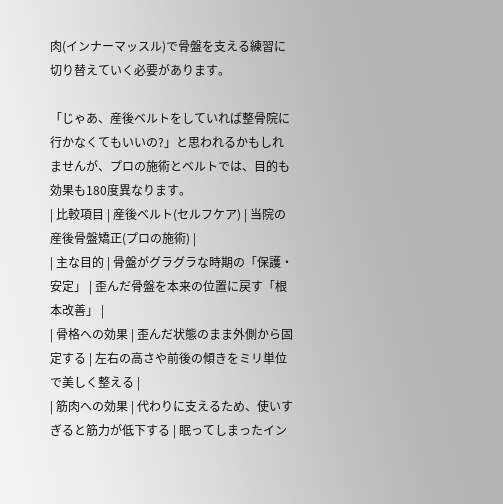肉(インナーマッスル)で骨盤を支える練習に切り替えていく必要があります。

「じゃあ、産後ベルトをしていれば整骨院に行かなくてもいいの?」と思われるかもしれませんが、プロの施術とベルトでは、目的も効果も180度異なります。
| 比較項目 | 産後ベルト(セルフケア) | 当院の産後骨盤矯正(プロの施術) |
| 主な目的 | 骨盤がグラグラな時期の「保護・安定」 | 歪んだ骨盤を本来の位置に戻す「根本改善」 |
| 骨格への効果 | 歪んだ状態のまま外側から固定する | 左右の高さや前後の傾きをミリ単位で美しく整える |
| 筋肉への効果 | 代わりに支えるため、使いすぎると筋力が低下する | 眠ってしまったイン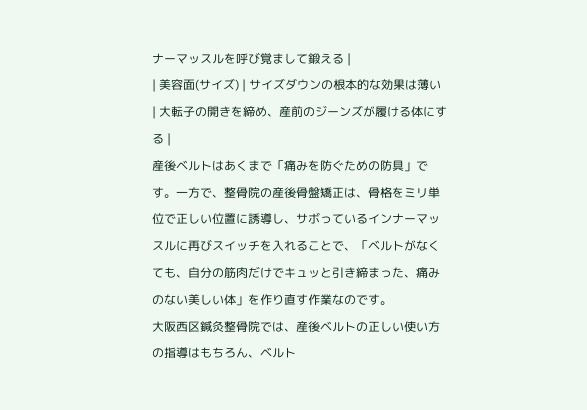ナーマッスルを呼び覚まして鍛える |
| 美容面(サイズ) | サイズダウンの根本的な効果は薄い | 大転子の開きを締め、産前のジーンズが履ける体にする |
産後ベルトはあくまで「痛みを防ぐための防具」です。一方で、整骨院の産後骨盤矯正は、骨格をミリ単位で正しい位置に誘導し、サボっているインナーマッスルに再びスイッチを入れることで、「ベルトがなくても、自分の筋肉だけでキュッと引き締まった、痛みのない美しい体」を作り直す作業なのです。
大阪西区鍼灸整骨院では、産後ベルトの正しい使い方の指導はもちろん、ベルト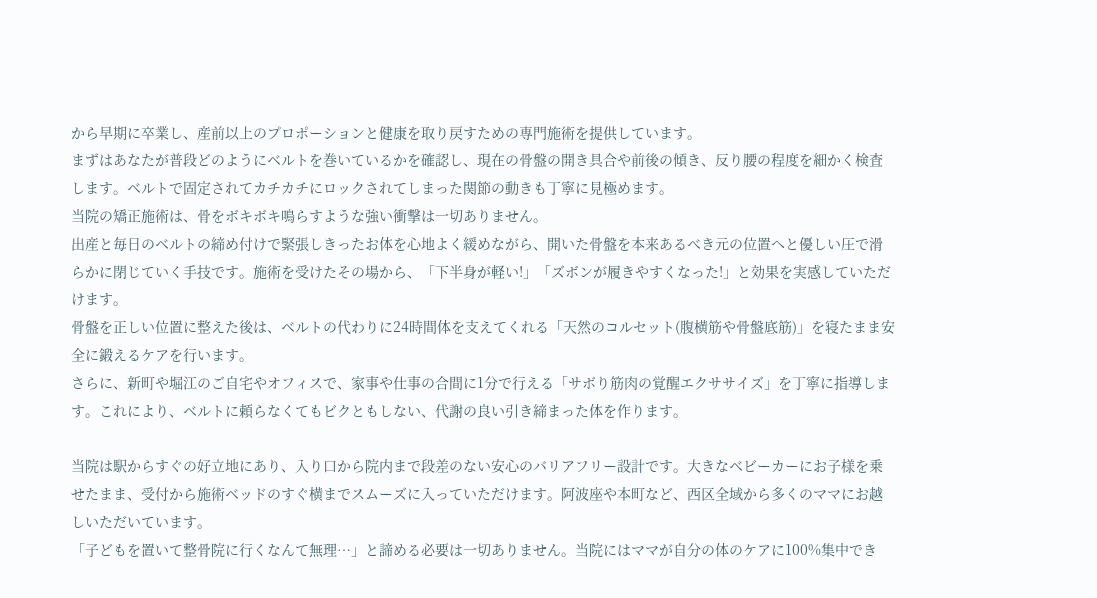から早期に卒業し、産前以上のプロポーションと健康を取り戻すための専門施術を提供しています。
まずはあなたが普段どのようにベルトを巻いているかを確認し、現在の骨盤の開き具合や前後の傾き、反り腰の程度を細かく検査します。ベルトで固定されてカチカチにロックされてしまった関節の動きも丁寧に見極めます。
当院の矯正施術は、骨をボキボキ鳴らすような強い衝撃は一切ありません。
出産と毎日のベルトの締め付けで緊張しきったお体を心地よく緩めながら、開いた骨盤を本来あるべき元の位置へと優しい圧で滑らかに閉じていく手技です。施術を受けたその場から、「下半身が軽い!」「ズボンが履きやすくなった!」と効果を実感していただけます。
骨盤を正しい位置に整えた後は、ベルトの代わりに24時間体を支えてくれる「天然のコルセット(腹横筋や骨盤底筋)」を寝たまま安全に鍛えるケアを行います。
さらに、新町や堀江のご自宅やオフィスで、家事や仕事の合間に1分で行える「サボり筋肉の覚醒エクササイズ」を丁寧に指導します。これにより、ベルトに頼らなくてもビクともしない、代謝の良い引き締まった体を作ります。

当院は駅からすぐの好立地にあり、入り口から院内まで段差のない安心のバリアフリー設計です。大きなベビーカーにお子様を乗せたまま、受付から施術ベッドのすぐ横までスムーズに入っていただけます。阿波座や本町など、西区全域から多くのママにお越しいただいています。
「子どもを置いて整骨院に行くなんて無理…」と諦める必要は一切ありません。当院にはママが自分の体のケアに100%集中でき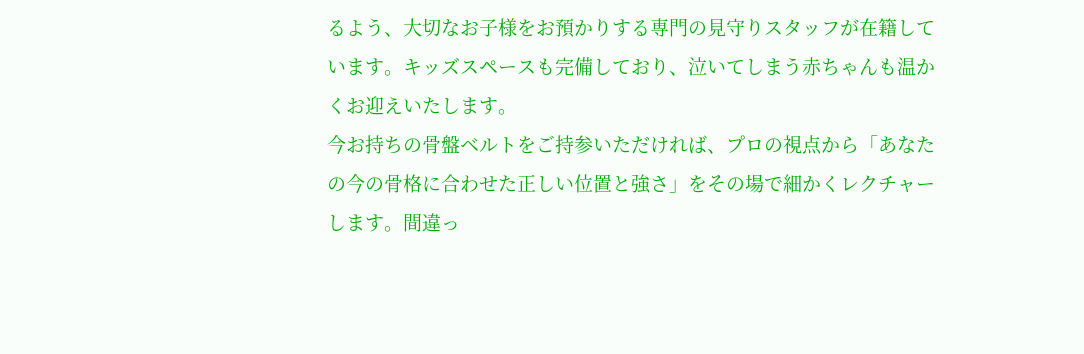るよう、大切なお子様をお預かりする専門の見守りスタッフが在籍しています。キッズスペースも完備しており、泣いてしまう赤ちゃんも温かくお迎えいたします。
今お持ちの骨盤ベルトをご持参いただければ、プロの視点から「あなたの今の骨格に合わせた正しい位置と強さ」をその場で細かくレクチャーします。間違っ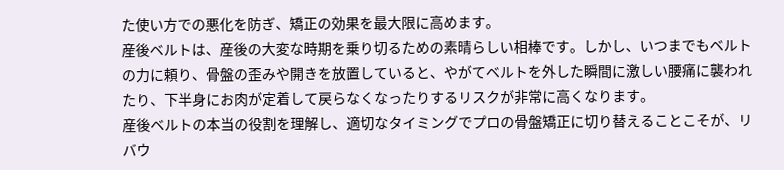た使い方での悪化を防ぎ、矯正の効果を最大限に高めます。
産後ベルトは、産後の大変な時期を乗り切るための素晴らしい相棒です。しかし、いつまでもベルトの力に頼り、骨盤の歪みや開きを放置していると、やがてベルトを外した瞬間に激しい腰痛に襲われたり、下半身にお肉が定着して戻らなくなったりするリスクが非常に高くなります。
産後ベルトの本当の役割を理解し、適切なタイミングでプロの骨盤矯正に切り替えることこそが、リバウ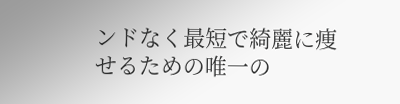ンドなく最短で綺麗に痩せるための唯一の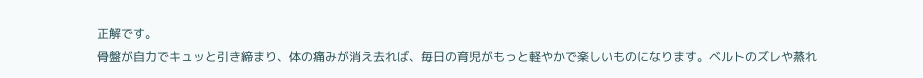正解です。
骨盤が自力でキュッと引き締まり、体の痛みが消え去れば、毎日の育児がもっと軽やかで楽しいものになります。ベルトのズレや蒸れ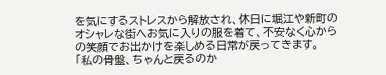を気にするストレスから解放され、休日に堀江や新町のオシャレな街へお気に入りの服を着て、不安なく心からの笑顔でお出かけを楽しめる日常が戻ってきます。
「私の骨盤、ちゃんと戻るのか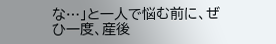な…」と一人で悩む前に、ぜひ一度、産後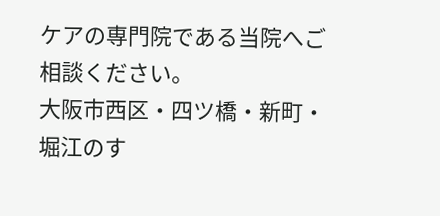ケアの専門院である当院へご相談ください。
大阪市西区・四ツ橋・新町・堀江のす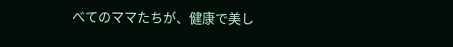べてのママたちが、健康で美し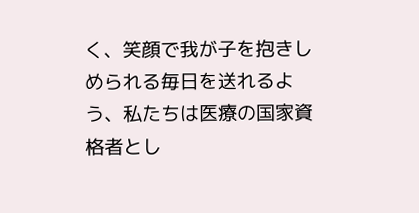く、笑顔で我が子を抱きしめられる毎日を送れるよう、私たちは医療の国家資格者とし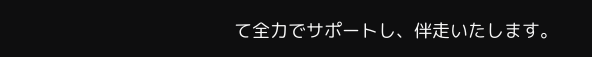て全力でサポートし、伴走いたします。